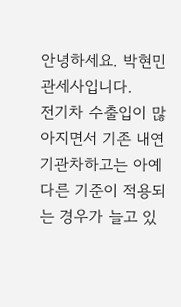안녕하세요. 박현민 관세사입니다.
전기차 수출입이 많아지면서 기존 내연기관차하고는 아예 다른 기준이 적용되는 경우가 늘고 있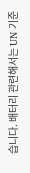습니다. 배터리 관련해서는 UN 기준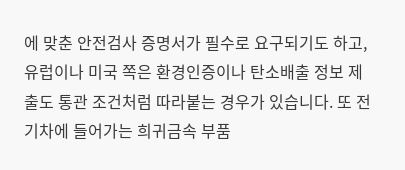에 맞춘 안전검사 증명서가 필수로 요구되기도 하고, 유럽이나 미국 쪽은 환경인증이나 탄소배출 정보 제출도 통관 조건처럼 따라붙는 경우가 있습니다. 또 전기차에 들어가는 희귀금속 부품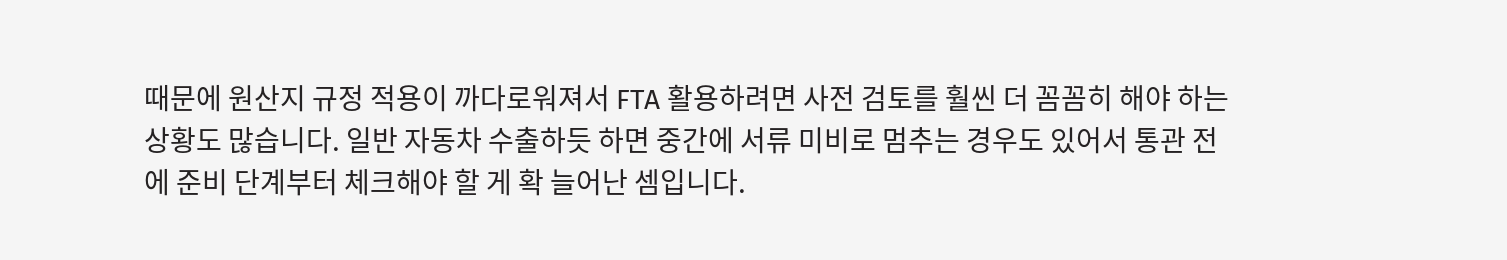때문에 원산지 규정 적용이 까다로워져서 FTA 활용하려면 사전 검토를 훨씬 더 꼼꼼히 해야 하는 상황도 많습니다. 일반 자동차 수출하듯 하면 중간에 서류 미비로 멈추는 경우도 있어서 통관 전에 준비 단계부터 체크해야 할 게 확 늘어난 셈입니다.